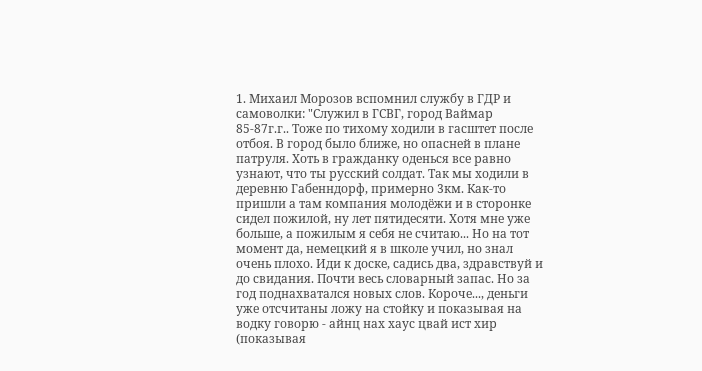1. Михаил Морозов вспомнил службу в ГДР и самоволки: "Служил в ГСВГ, город Ваймар 85-87г.г.. Тоже по тихому ходили в гасштет после отбоя. В город было ближе, но опасней в плане патруля. Хоть в гражданку оденься все равно узнают, что ты русский солдат. Так мы ходили в деревню Габенндорф, примерно 3км. Как-то пришли а там компания молодёжи и в сторонке сидел пожилой, ну лет пятидесяти. Хотя мне уже больше, а пожилым я себя не считаю... Но на тот момент да, немецкий я в школе учил, но знал очень плохо. Иди к доске, садись два, здравствуй и до свидания. Почти весь словарный запас. Но за год поднахватался новых слов. Короче..., деньги уже отсчитаны ложу на стойку и показывая на водку говорю - айнц нах хаус цвай ист хир (показывая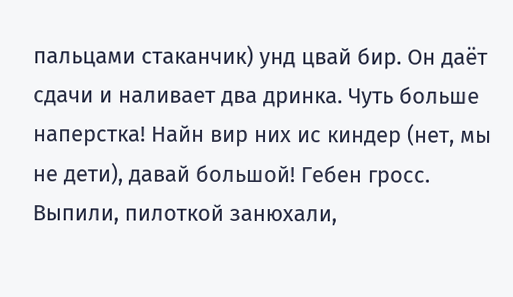пальцами стаканчик) унд цвай бир. Он даёт сдачи и наливает два дринка. Чуть больше наперстка! Найн вир них ис киндер (нет, мы не дети), давай большой! Гебен гросс. Выпили, пилоткой занюхали,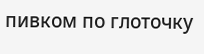пивком по глоточку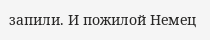запили. И пожилой Немец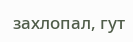захлопал, гут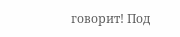говорит! Под